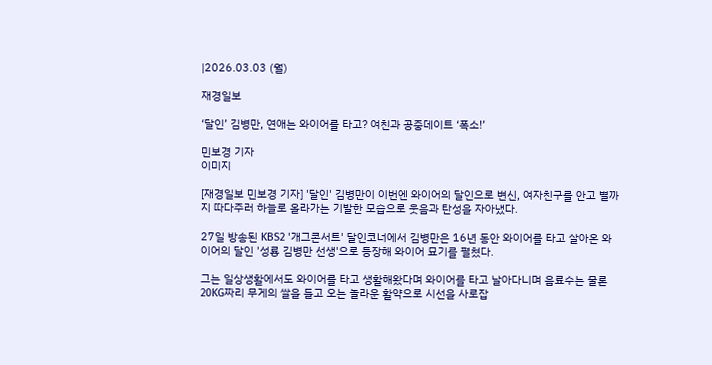|2026.03.03 (월)

재경일보

‘달인’ 김병만, 연애는 와이어를 타고? 여친과 공중데이트 ‘폭소!’

민보경 기자
이미지

[재경일보 민보경 기자] '달인' 김병만이 이번엔 와이어의 달인으로 변신, 여자친구를 안고 별까지 따다주러 하늘로 올라가는 기발한 모습으로 웃음과 탄성을 자아냈다.

27일 방송된 KBS2 '개그콘서트' 달인코너에서 김병만은 16년 동안 와이어를 타고 살아온 와이어의 달인 '성룡 김병만 선생'으로 등장해 와이어 묘기를 펼쳤다.

그는 일상생활에서도 와이어를 타고 생활해왔다며 와이어를 타고 날아다니며 음료수는 물론 20KG짜리 무게의 쌀을 들고 오는 놀라운 활약으로 시선을 사로잡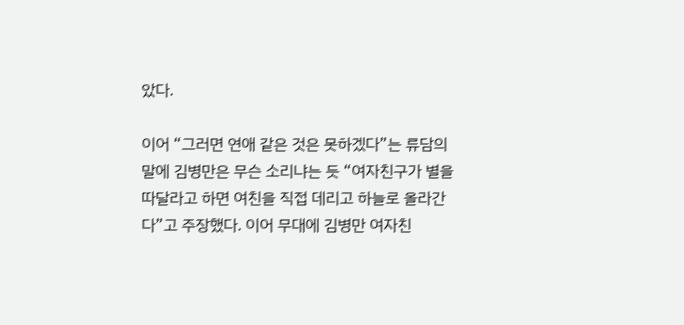았다.

이어 “그러면 연애 같은 것은 못하겠다”는 류담의 말에 김병만은 무슨 소리냐는 듯 “여자친구가 별을 따달라고 하면 여친을 직접 데리고 하늘로 올라간다”고 주장했다. 이어 무대에 김병만 여자친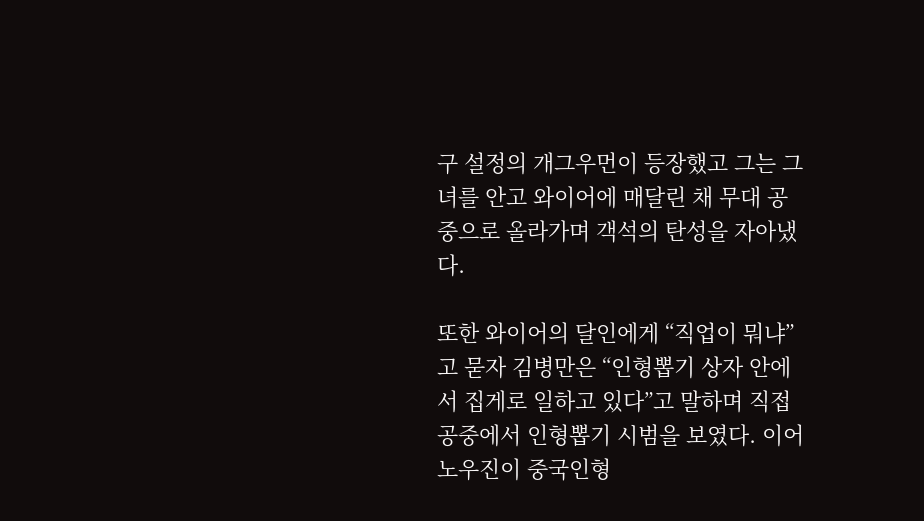구 설정의 개그우먼이 등장했고 그는 그녀를 안고 와이어에 매달린 채 무대 공중으로 올라가며 객석의 탄성을 자아냈다.

또한 와이어의 달인에게 “직업이 뭐냐”고 묻자 김병만은 “인형뽑기 상자 안에서 집게로 일하고 있다”고 말하며 직접 공중에서 인형뽑기 시범을 보였다. 이어 노우진이 중국인형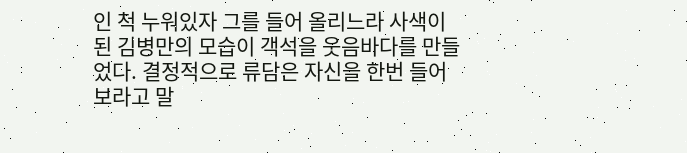인 척 누워있자 그를 들어 올리느라 사색이 된 김병만의 모습이 객석을 웃음바다를 만들었다. 결정적으로 류담은 자신을 한번 들어보라고 말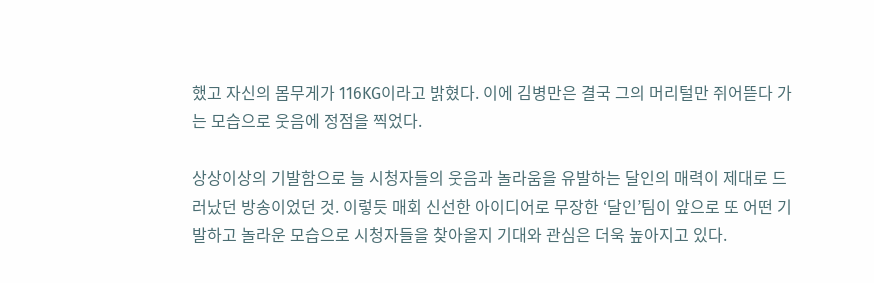했고 자신의 몸무게가 116KG이라고 밝혔다. 이에 김병만은 결국 그의 머리털만 쥐어뜯다 가는 모습으로 웃음에 정점을 찍었다.

상상이상의 기발함으로 늘 시청자들의 웃음과 놀라움을 유발하는 달인의 매력이 제대로 드러났던 방송이었던 것. 이렇듯 매회 신선한 아이디어로 무장한 ‘달인’팀이 앞으로 또 어떤 기발하고 놀라운 모습으로 시청자들을 찾아올지 기대와 관심은 더욱 높아지고 있다.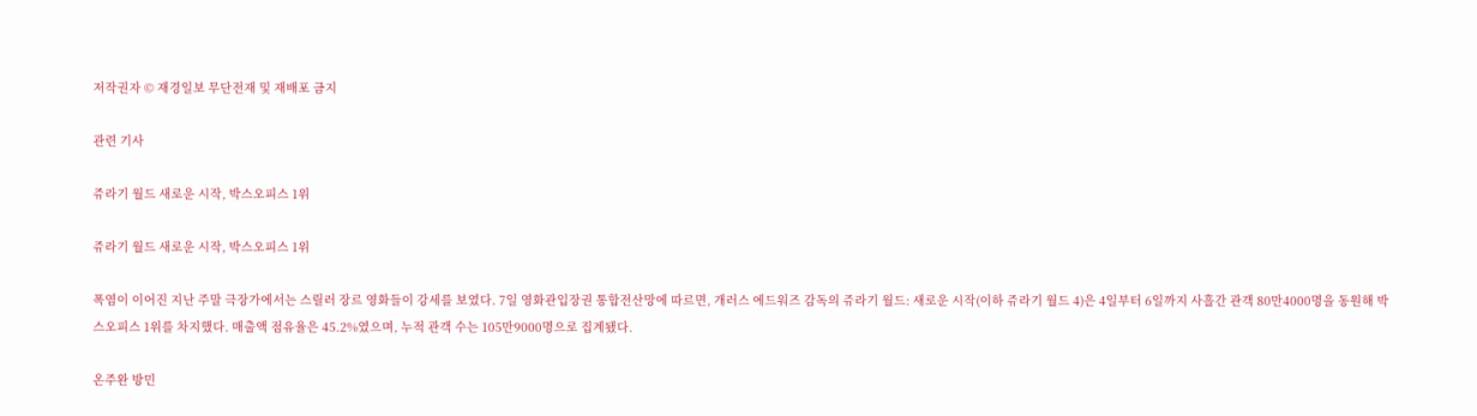저작권자 © 재경일보 무단전재 및 재배포 금지

관련 기사

쥬라기 월드 새로운 시작, 박스오피스 1위

쥬라기 월드 새로운 시작, 박스오피스 1위

폭염이 이어진 지난 주말 극장가에서는 스릴러 장르 영화들이 강세를 보였다. 7일 영화관입장권 통합전산망에 따르면, 개러스 에드워즈 감독의 쥬라기 월드: 새로운 시작(이하 쥬라기 월드 4)은 4일부터 6일까지 사흘간 관객 80만4000명을 동원해 박스오피스 1위를 차지했다. 매출액 점유율은 45.2%였으며, 누적 관객 수는 105만9000명으로 집계됐다.

온주완 방민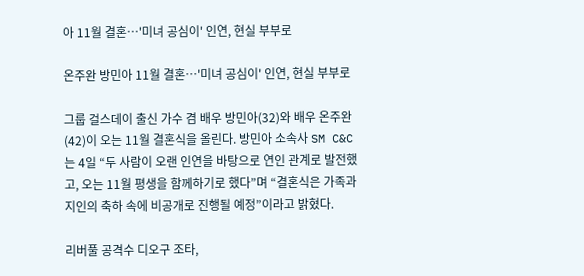아 11월 결혼…'미녀 공심이' 인연, 현실 부부로

온주완 방민아 11월 결혼…'미녀 공심이' 인연, 현실 부부로

그룹 걸스데이 출신 가수 겸 배우 방민아(32)와 배우 온주완(42)이 오는 11월 결혼식을 올린다. 방민아 소속사 SM C&C는 4일 “두 사람이 오랜 인연을 바탕으로 연인 관계로 발전했고, 오는 11월 평생을 함께하기로 했다”며 “결혼식은 가족과 지인의 축하 속에 비공개로 진행될 예정”이라고 밝혔다.

리버풀 공격수 디오구 조타,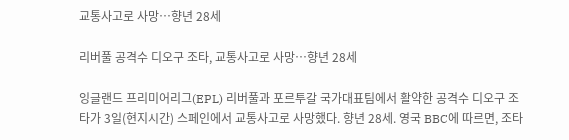교통사고로 사망…향년 28세

리버풀 공격수 디오구 조타, 교통사고로 사망…향년 28세

잉글랜드 프리미어리그(EPL) 리버풀과 포르투갈 국가대표팀에서 활약한 공격수 디오구 조타가 3일(현지시간) 스페인에서 교통사고로 사망했다. 향년 28세. 영국 BBC에 따르면, 조타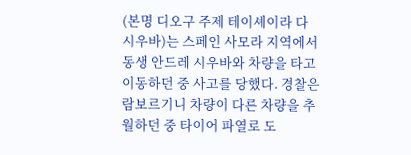(본명 디오구 주제 테이셰이라 다 시우바)는 스페인 사모라 지역에서 동생 안드레 시우바와 차량을 타고 이동하던 중 사고를 당했다. 경찰은 람보르기니 차량이 다른 차량을 추월하던 중 타이어 파열로 도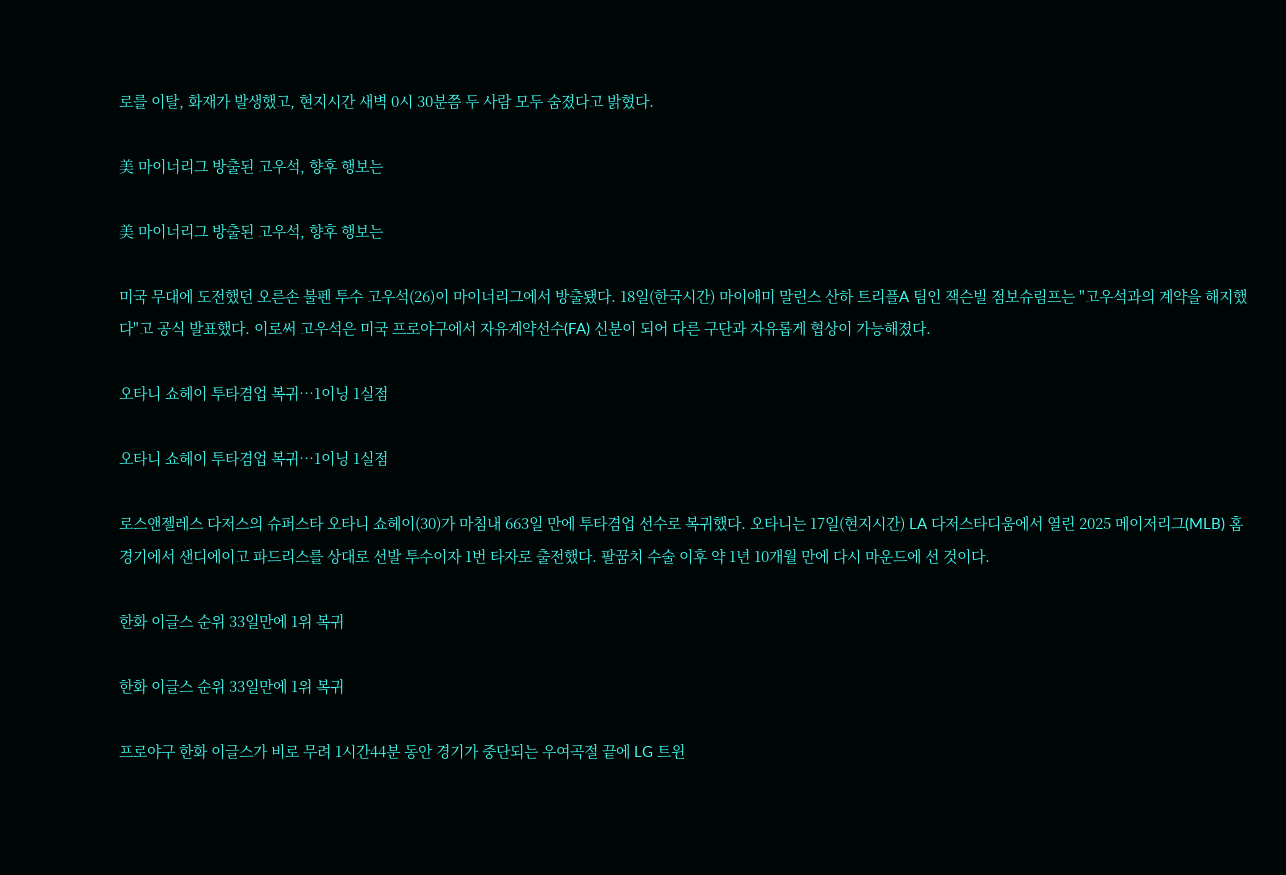로를 이탈, 화재가 발생했고, 현지시간 새벽 0시 30분쯤 두 사람 모두 숨졌다고 밝혔다.

美 마이너리그 방출된 고우석, 향후 행보는

美 마이너리그 방출된 고우석, 향후 행보는

미국 무대에 도전했던 오른손 불펜 투수 고우석(26)이 마이너리그에서 방출됐다. 18일(한국시간) 마이애미 말린스 산하 트리플A 팀인 잭슨빌 점보슈림프는 "고우석과의 계약을 해지했다"고 공식 발표했다. 이로써 고우석은 미국 프로야구에서 자유계약선수(FA) 신분이 되어 다른 구단과 자유롭게 협상이 가능해졌다.

오타니 쇼헤이 투타겸업 복귀…1이닝 1실점

오타니 쇼헤이 투타겸업 복귀…1이닝 1실점

로스앤젤레스 다저스의 슈퍼스타 오타니 쇼헤이(30)가 마침내 663일 만에 투타겸업 선수로 복귀했다. 오타니는 17일(현지시간) LA 다저스타디움에서 열린 2025 메이저리그(MLB) 홈경기에서 샌디에이고 파드리스를 상대로 선발 투수이자 1번 타자로 출전했다. 팔꿈치 수술 이후 약 1년 10개월 만에 다시 마운드에 선 것이다.

한화 이글스 순위 33일만에 1위 복귀

한화 이글스 순위 33일만에 1위 복귀

프로야구 한화 이글스가 비로 무려 1시간44분 동안 경기가 중단되는 우여곡절 끝에 LG 트윈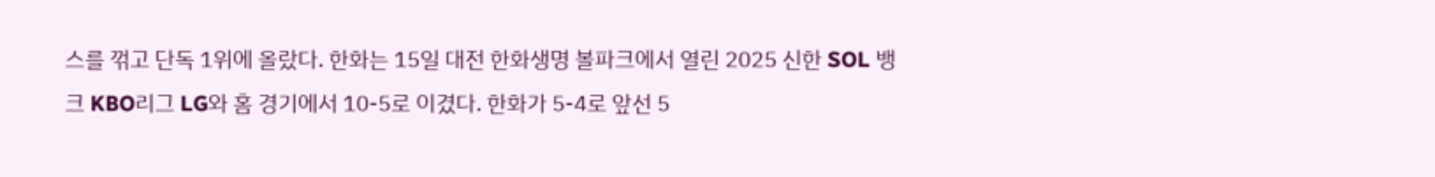스를 꺾고 단독 1위에 올랐다. 한화는 15일 대전 한화생명 볼파크에서 열린 2025 신한 SOL 뱅크 KBO리그 LG와 홈 경기에서 10-5로 이겼다. 한화가 5-4로 앞선 5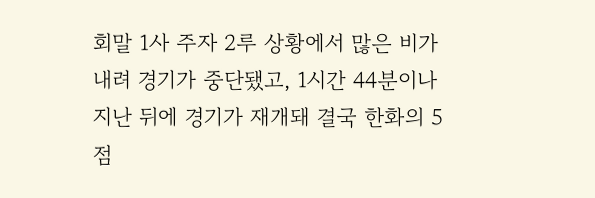회말 1사 주자 2루 상황에서 많은 비가 내려 경기가 중단됐고, 1시간 44분이나 지난 뒤에 경기가 재개돼 결국 한화의 5점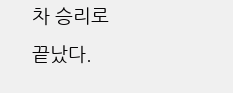차 승리로 끝났다.